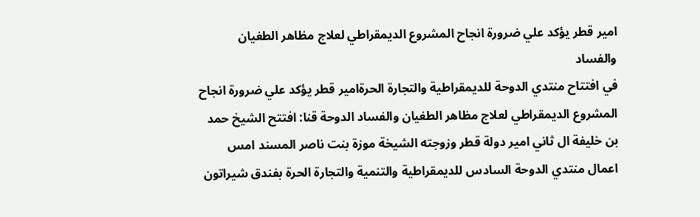امير قطر يؤكد علي ضرورة انجاح المشروع الديمقراطي لعلاج مظاهر الطغيان والفساد
في افتتاح منتدي الدوحة للديمقراطية والتجارة الحرةامير قطر يؤكد علي ضرورة انجاح المشروع الديمقراطي لعلاج مظاهر الطغيان والفساد الدوحة قنا: افتتح الشيخ حمد بن خليفة ال ثاني امير دولة قطر وزوجته الشيخة موزة بنت ناصر المسند امس اعمال منتدي الدوحة السادس للديمقراطية والتنمية والتجارة الحرة بفندق شيراتون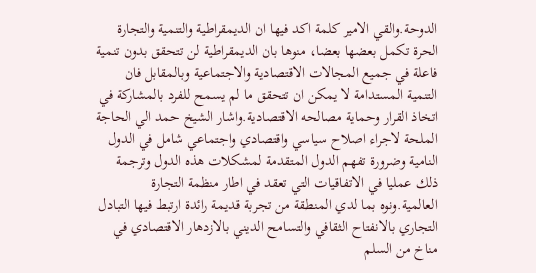الدوحة.والقي الامير كلمة اكد فيها ان الديمقراطية والتنمية والتجارة الحرة تكمل بعضها بعضا، منوها بان الديمقراطية لن تتحقق بدون تنمية فاعلة في جميع المجالات الاقتصادية والاجتماعية وبالمقابل فان التنمية المستدامة لا يمكن ان تتحقق ما لم يسمح للفرد بالمشاركة في اتخاذ القرار وحماية مصالحه الاقتصادية.واشار الشيخ حمد الي الحاجة الملحة لاجراء اصلاح سياسي واقتصادي واجتماعي شامل في الدول النامية وضرورة تفهم الدول المتقدمة لمشكلات هذه الدول وترجمة ذلك عمليا في الاتفاقيات التي تعقد في اطار منظمة التجارة العالمية.ونوه بما لدي المنطقة من تجربة قديمة رائدة ارتبط فيها التبادل التجاري بالانفتاح الثقافي والتسامح الديني بالازدهار الاقتصادي في مناخ من السلم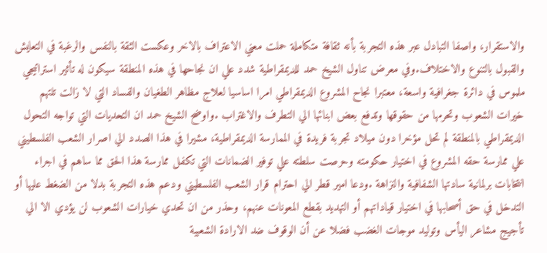والاستقرار، واصفا التبادل عبر هذه التجربة بأنه ثقافة متكاملة حملت معني الاعتراف بالاخر وعكست الثقة بالنفس والرغبة في التعايش والقبول بالتنوع والاختلاف.وفي معرض تناول الشيخ حمد للديمقراطية شدد علي ان نجاحها في هذه المنطقة سيكون له تأثير استراتيجي ملموس في دائرة جغرافية واسعة، معتبرا نجاح المشروع الديمقراطي امرا اساسيا لعلاج مظاهر الطغيان والفساد التي لا زالت تلتهم خيرات الشعوب وتحرمها من حقوقها وتدفع بعض ابنائها الي التطرف والاغتراب .واوضح الشيخ حمد ان التحديات التي تواجه التحول الديمقراطي بالمنطقة لم تحل مؤخرا دون ميلاد تجربة فريدة في الممارسة الديمقراطية، مشيرا في هذا الصدد الي اصرار الشعب الفلسطيني علي ممارسة حقه المشروع في اختيار حكومته وحرصت سلطته علي توفير الضمانات التي تكفل ممارسة هذا الحق مما ساهم في اجراء انتخابات برلمانية سادتها الشفافية والنزاهة .ودعا امير قطر الي احترام قرار الشعب الفلسطيني ودعم هذه التجربة بدلا من الضغط عليها أو التدخل في حق أصحابها في اختيار قياداتهم أو التهديد بقطع المعونات عنهم، وحذر من ان تحدي خيارات الشعوب لن يؤدي الا الي تأجيج مشاعر اليأس وتوليد موجات الغضب فضلا عن أن الوقوف ضد الارادة الشعبية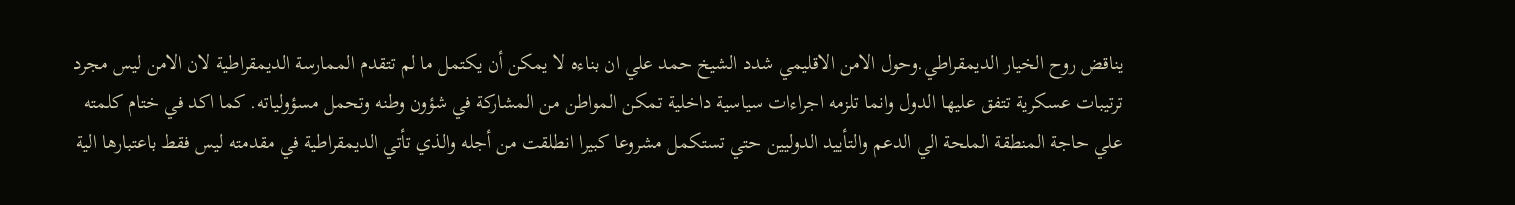يناقض روح الخيار الديمقراطي.وحول الامن الاقليمي شدد الشيخ حمد علي ان بناءه لا يمكن أن يكتمل ما لم تتقدم الممارسة الديمقراطية لان الامن ليس مجرد ترتيبات عسكرية تتفق عليها الدول وانما تلزمه اجراءات سياسية داخلية تمكن المواطن من المشاركة في شؤون وطنه وتحمل مسؤولياته. كما اكد في ختام كلمته علي حاجة المنطقة الملحة الي الدعم والتأييد الدوليين حتي تستكمل مشروعا كبيرا انطلقت من أجله والذي تأتي الديمقراطية في مقدمته ليس فقط باعتبارها الية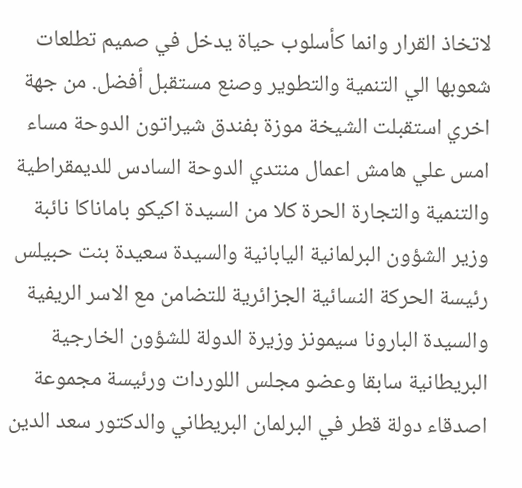لاتخاذ القرار وانما كأسلوب حياة يدخل في صميم تطلعات شعوبها الي التنمية والتطوير وصنع مستقبل أفضل. من جهة اخري استقبلت الشيخة موزة بفندق شيراتون الدوحة مساء امس علي هامش اعمال منتدي الدوحة السادس للديمقراطية والتنمية والتجارة الحرة كلا من السيدة اكيكو باماناكا نائبة وزير الشؤون البرلمانية اليابانية والسيدة سعيدة بنت حبيلس رئيسة الحركة النسائية الجزائرية للتضامن مع الاسر الريفية والسيدة البارونا سيمونز وزيرة الدولة للشؤون الخارجية البريطانية سابقا وعضو مجلس اللوردات ورئيسة مجموعة اصدقاء دولة قطر في البرلمان البريطاني والدكتور سعد الدين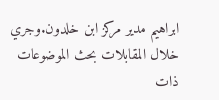ابراهيم مدير مركز ابن خلدون.وجري خلال المقابلات بحث الموضوعات ذات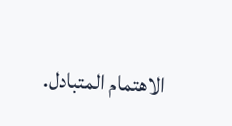الاهتمام المتبادل.